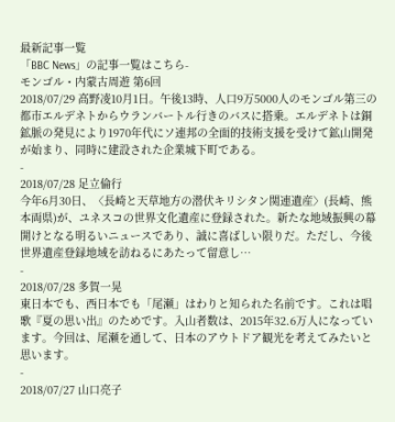最新記事一覧
「BBC News」の記事一覧はこちら-
モンゴル・内蒙古周遊 第6回
2018/07/29 高野凌10月1日。午後13時、人口9万5000人のモンゴル第三の都市エルデネトからウランバートル行きのバスに搭乗。エルデネトは銅鉱脈の発見により1970年代にソ連邦の全面的技術支援を受けて鉱山開発が始まり、同時に建設された企業城下町である。
-
2018/07/28 足立倫行
今年6月30日、〈長崎と天草地方の潜伏キリシタン関連遺産〉(長崎、熊本両県)が、ユネスコの世界文化遺産に登録された。新たな地域振興の幕開けとなる明るいニュースであり、誠に喜ばしい限りだ。ただし、今後世界遺産登録地域を訪ねるにあたって留意し…
-
2018/07/28 多賀一晃
東日本でも、西日本でも「尾瀬」はわりと知られた名前です。これは唱歌『夏の思い出』のためです。入山者数は、2015年32.6万人になっています。今回は、尾瀬を通して、日本のアウトドア観光を考えてみたいと思います。
-
2018/07/27 山口亮子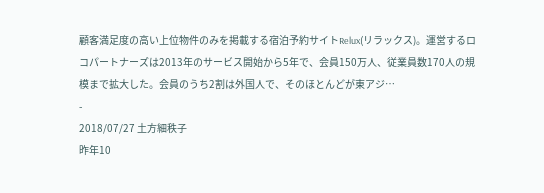顧客満足度の高い上位物件のみを掲載する宿泊予約サイトRelux(リラックス)。運営するロコパートナーズは2013年のサービス開始から5年で、会員150万人、従業員数170人の規模まで拡大した。会員のうち2割は外国人で、そのほとんどが東アジ…
-
2018/07/27 土方細秩子
昨年10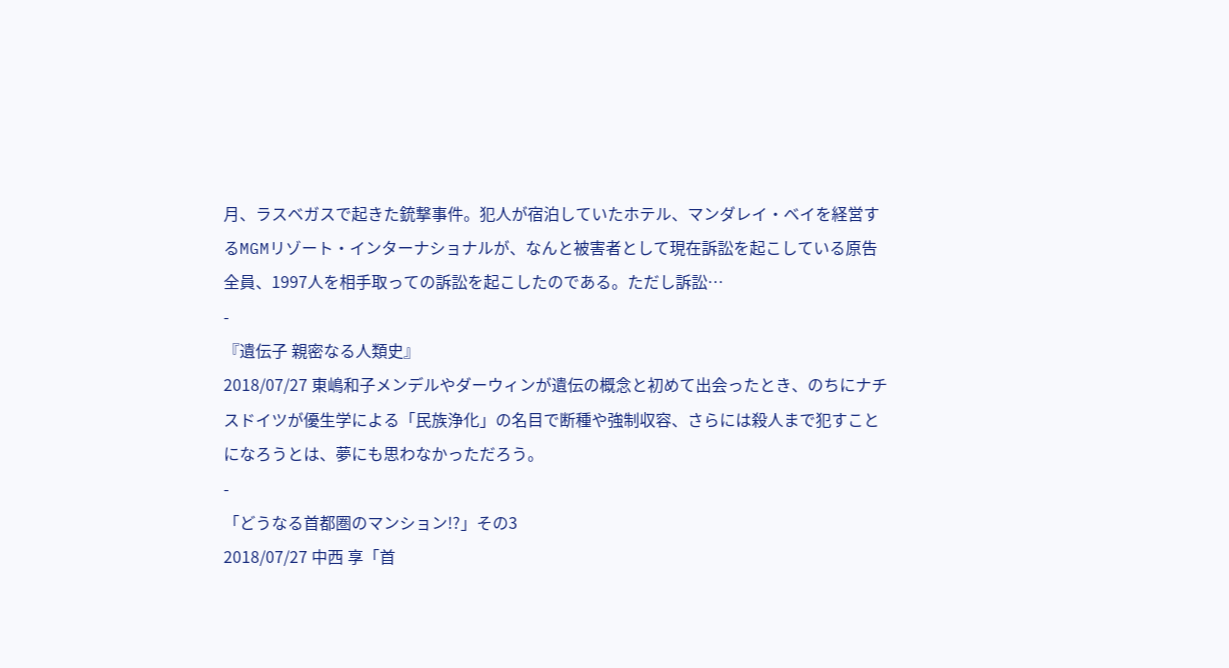月、ラスベガスで起きた銃撃事件。犯人が宿泊していたホテル、マンダレイ・ベイを経営するMGMリゾート・インターナショナルが、なんと被害者として現在訴訟を起こしている原告全員、1997人を相手取っての訴訟を起こしたのである。ただし訴訟…
-
『遺伝子 親密なる人類史』
2018/07/27 東嶋和子メンデルやダーウィンが遺伝の概念と初めて出会ったとき、のちにナチスドイツが優生学による「民族浄化」の名目で断種や強制収容、さらには殺人まで犯すことになろうとは、夢にも思わなかっただろう。
-
「どうなる首都圏のマンション!?」その3
2018/07/27 中西 享「首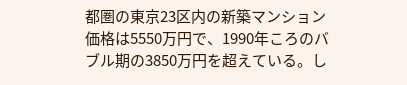都圏の東京23区内の新築マンション価格は5550万円で、1990年ころのバブル期の3850万円を超えている。し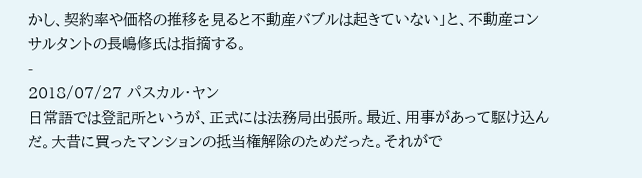かし、契約率や価格の推移を見ると不動産バブルは起きていない」と、不動産コンサルタントの長嶋修氏は指摘する。
-
2018/07/27 パスカル・ヤン
日常語では登記所というが、正式には法務局出張所。最近、用事があって駆け込んだ。大昔に買ったマンションの抵当権解除のためだった。それがで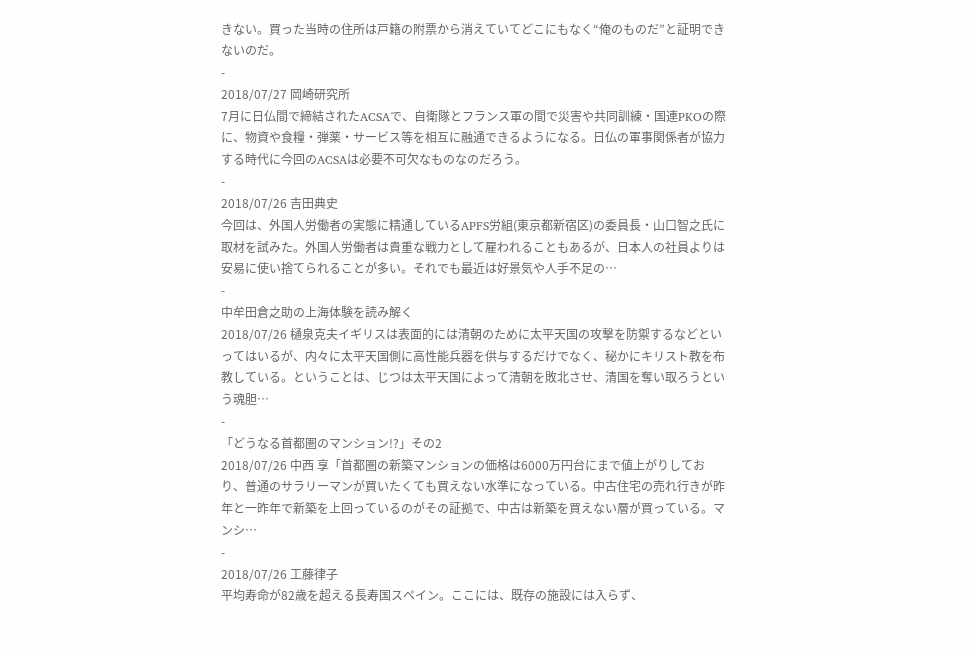きない。買った当時の住所は戸籍の附票から消えていてどこにもなく“俺のものだ”と証明できないのだ。
-
2018/07/27 岡崎研究所
7月に日仏間で締結されたACSAで、自衛隊とフランス軍の間で災害や共同訓練・国連PKOの際に、物資や食糧・弾薬・サービス等を相互に融通できるようになる。日仏の軍事関係者が協力する時代に今回のACSAは必要不可欠なものなのだろう。
-
2018/07/26 吉田典史
今回は、外国人労働者の実態に精通しているAPFS労組(東京都新宿区)の委員長・山口智之氏に取材を試みた。外国人労働者は貴重な戦力として雇われることもあるが、日本人の社員よりは安易に使い捨てられることが多い。それでも最近は好景気や人手不足の…
-
中牟田倉之助の上海体験を読み解く
2018/07/26 樋泉克夫イギリスは表面的には清朝のために太平天国の攻撃を防禦するなどといってはいるが、内々に太平天国側に高性能兵器を供与するだけでなく、秘かにキリスト教を布教している。ということは、じつは太平天国によって清朝を敗北させ、清国を奪い取ろうという魂胆…
-
「どうなる首都圏のマンション!?」その2
2018/07/26 中西 享「首都圏の新築マンションの価格は6000万円台にまで値上がりしており、普通のサラリーマンが買いたくても買えない水準になっている。中古住宅の売れ行きが昨年と一昨年で新築を上回っているのがその証拠で、中古は新築を買えない層が買っている。マンシ…
-
2018/07/26 工藤律子
平均寿命が82歳を超える長寿国スペイン。ここには、既存の施設には入らず、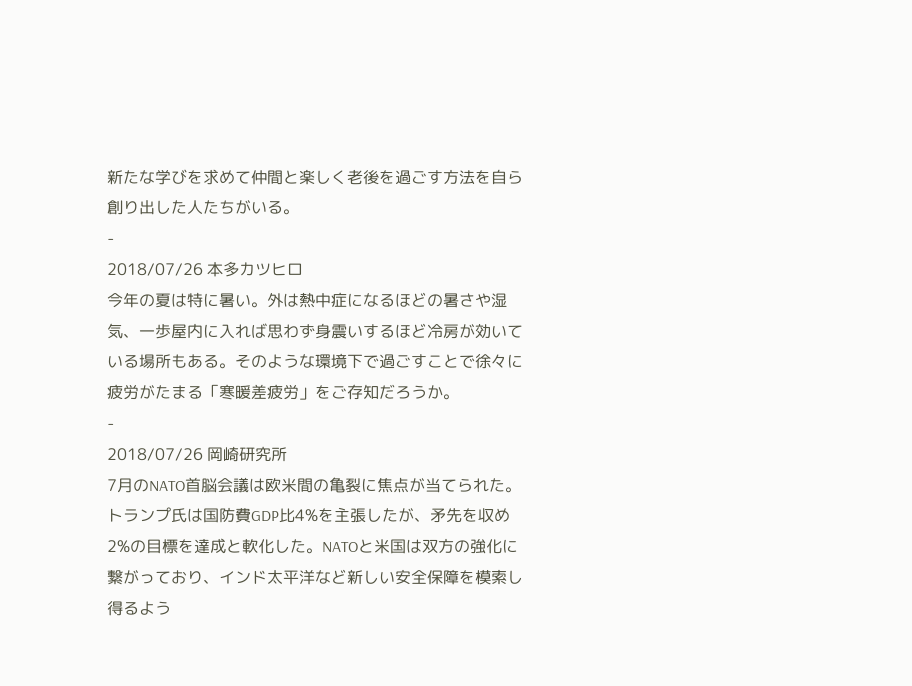新たな学びを求めて仲間と楽しく老後を過ごす方法を自ら創り出した人たちがいる。
-
2018/07/26 本多カツヒロ
今年の夏は特に暑い。外は熱中症になるほどの暑さや湿気、一歩屋内に入れば思わず身震いするほど冷房が効いている場所もある。そのような環境下で過ごすことで徐々に疲労がたまる「寒暖差疲労」をご存知だろうか。
-
2018/07/26 岡崎研究所
7月のNATO首脳会議は欧米間の亀裂に焦点が当てられた。トランプ氏は国防費GDP比4%を主張したが、矛先を収め2%の目標を達成と軟化した。NATOと米国は双方の強化に繋がっており、インド太平洋など新しい安全保障を模索し得るよう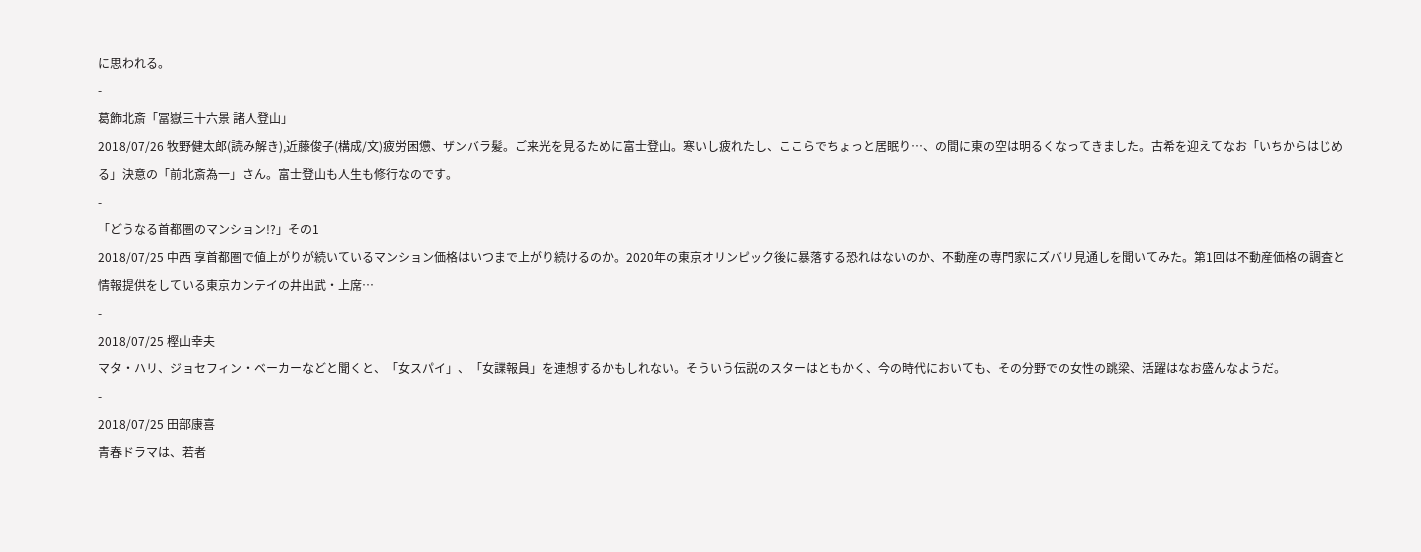に思われる。
-
葛飾北斎「冨嶽三十六景 諸人登山」
2018/07/26 牧野健太郎(読み解き),近藤俊子(構成/文)疲労困憊、ザンバラ髪。ご来光を見るために富士登山。寒いし疲れたし、ここらでちょっと居眠り…、の間に東の空は明るくなってきました。古希を迎えてなお「いちからはじめる」決意の「前北斎為一」さん。富士登山も人生も修行なのです。
-
「どうなる首都圏のマンション!?」その1
2018/07/25 中西 享首都圏で値上がりが続いているマンション価格はいつまで上がり続けるのか。2020年の東京オリンピック後に暴落する恐れはないのか、不動産の専門家にズバリ見通しを聞いてみた。第1回は不動産価格の調査と情報提供をしている東京カンテイの井出武・上席…
-
2018/07/25 樫山幸夫
マタ・ハリ、ジョセフィン・ベーカーなどと聞くと、「女スパイ」、「女諜報員」を連想するかもしれない。そういう伝説のスターはともかく、今の時代においても、その分野での女性の跳梁、活躍はなお盛んなようだ。
-
2018/07/25 田部康喜
青春ドラマは、若者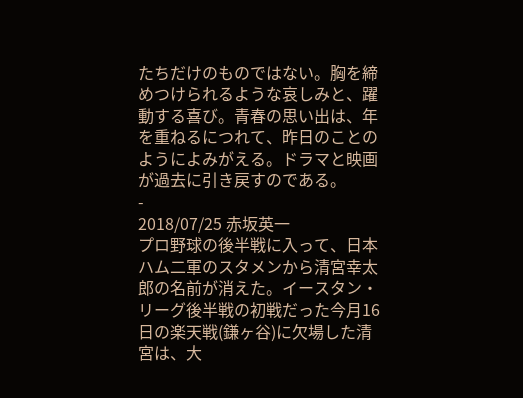たちだけのものではない。胸を締めつけられるような哀しみと、躍動する喜び。青春の思い出は、年を重ねるにつれて、昨日のことのようによみがえる。ドラマと映画が過去に引き戻すのである。
-
2018/07/25 赤坂英一
プロ野球の後半戦に入って、日本ハム二軍のスタメンから清宮幸太郎の名前が消えた。イースタン・リーグ後半戦の初戦だった今月16日の楽天戦(鎌ヶ谷)に欠場した清宮は、大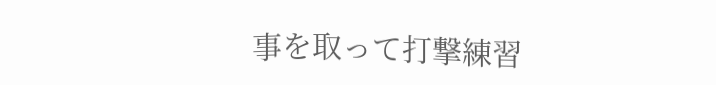事を取って打撃練習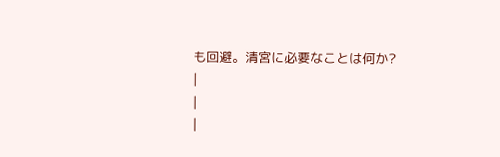も回避。清宮に必要なことは何か?
|
|
|